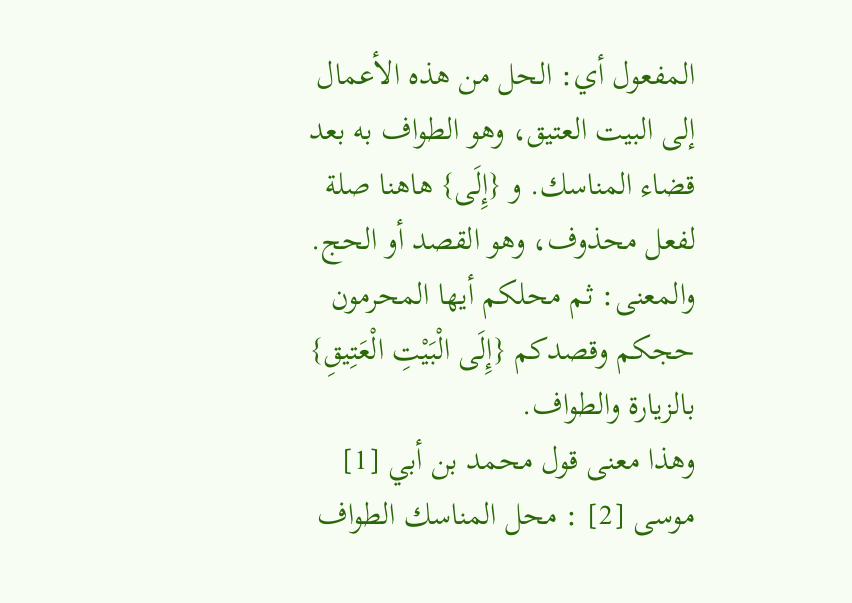المفعول أي: الحل من هذه الأعمال إلى البيت العتيق، وهو الطواف به بعد قضاء المناسك. و {إِلَى} هاهنا صلة لفعل محذوف، وهو القصد أو الحج. والمعنى: ثم محلكم أيها المحرمون حجكم وقصدكم {إِلَى الْبَيْتِ الْعَتِيقِ} بالزيارة والطواف.
وهذا معنى قول محمد بن أبي [1] موسى [2] : محل المناسك الطواف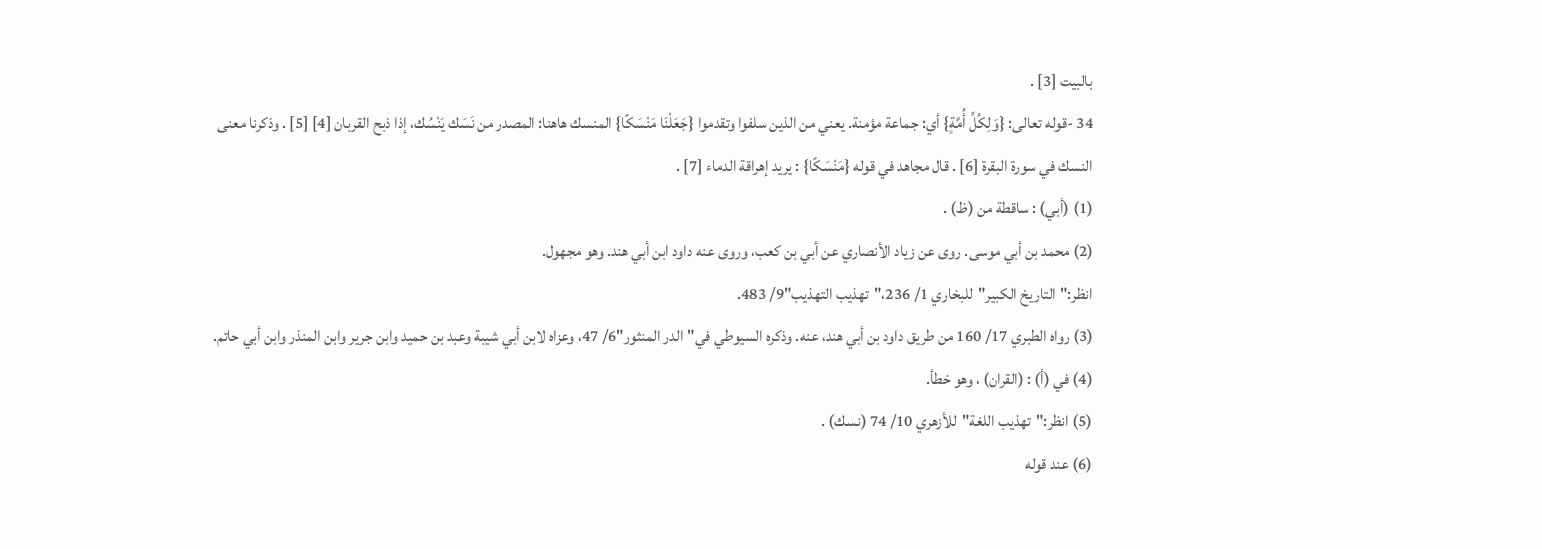بالبيت [3] .
34 -قوله تعالى: {وَلِكُلِّ أُمَّةٍ} أي: جماعة مؤمنة. يعني من الذين سلفوا وتقدموا {جَعَلْنَا مَنْسَكًا} المنسك هاهنا: المصدر من نَسَك يَنْسُك، إذا ذبح القربان [4] [5] . وذكرنا معنى النسك في سورة البقرة [6] . قال مجاهد في قوله {مَنْسَكًا} : يريد إهراقة الدماء [7] .
(1) (أبي) : ساقطة من (ظ) .
(2) محمد بن أبي موسى. روى عن زياد الأنصاري عن أبي بن كعب، وروى عنه داود ابن أبي هند. وهو مجهول.
انظر:"التاريخ الكبير"للبخاري 1/ 236،"تهذيب التهذيب"9/ 483.
(3) رواه الطبري 17/ 160 من طريق داود بن أبي هند، عنه. وذكره السيوطي في"الدر المنثور"6/ 47، وعزاه لابن أبي شيبة وعبد بن حميد وابن جرير وابن المنذر وابن أبي حاتم.
(4) في (أ) : (القران) ، وهو خطأ.
(5) انظر:"تهذيب اللغة"للأزهري 10/ 74 (نسك) .
(6) عند قوله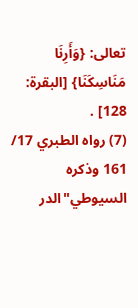تعالى: {وَأَرِنَا مَنَاسِكَنَا} [البقرة: 128] .
(7) رواه الطبري 17/ 161 وذكره السيوطي"الدر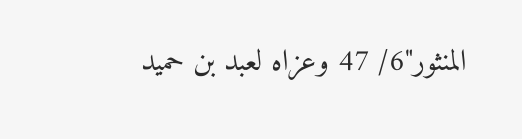المنثور"6/ 47 وعزاه لعبد بن حميد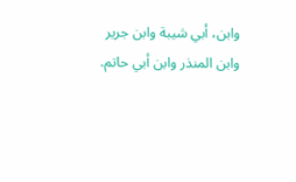وابن، أبي شيبة وابن جرير وابن المنذر وابن أبي حاتم.